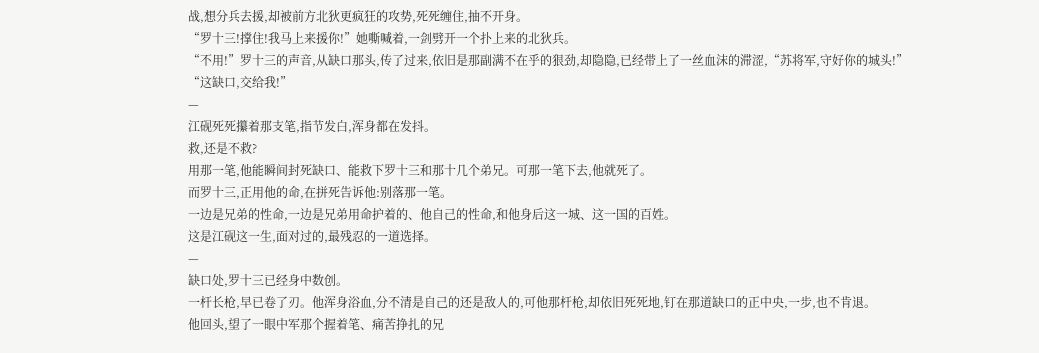战,想分兵去援,却被前方北狄更疯狂的攻势,死死缠住,抽不开身。
“罗十三!撑住!我马上来援你!”她嘶喊着,一剑劈开一个扑上来的北狄兵。
“不用!”罗十三的声音,从缺口那头,传了过来,依旧是那副满不在乎的狠劲,却隐隐,已经带上了一丝血沫的滞涩,“苏将军,守好你的城头!”
“这缺口,交给我!”
—
江砚死死攥着那支笔,指节发白,浑身都在发抖。
救,还是不救?
用那一笔,他能瞬间封死缺口、能救下罗十三和那十几个弟兄。可那一笔下去,他就死了。
而罗十三,正用他的命,在拼死告诉他:别落那一笔。
一边是兄弟的性命,一边是兄弟用命护着的、他自己的性命,和他身后这一城、这一国的百姓。
这是江砚这一生,面对过的,最残忍的一道选择。
—
缺口处,罗十三已经身中数创。
一杆长枪,早已卷了刃。他浑身浴血,分不清是自己的还是敌人的,可他那杆枪,却依旧死死地,钉在那道缺口的正中央,一步,也不肯退。
他回头,望了一眼中军那个握着笔、痛苦挣扎的兄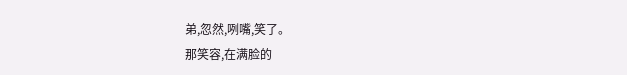弟,忽然,咧嘴,笑了。
那笑容,在满脸的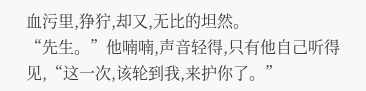血污里,狰狞,却又,无比的坦然。
“先生。”他喃喃,声音轻得,只有他自己听得见,“这一次,该轮到我,来护你了。”